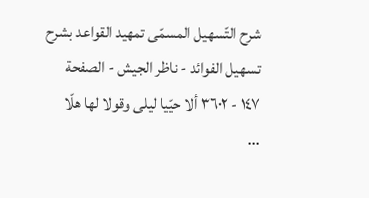شرح التّسهيل المسمّى تمهيد القواعد بشرح تسهيل الفوائد - ناظر الجيش - الصفحة ١٤٧ - ٣٦٠٢ ألا حيّيا ليلى وقولا لها هلّا
...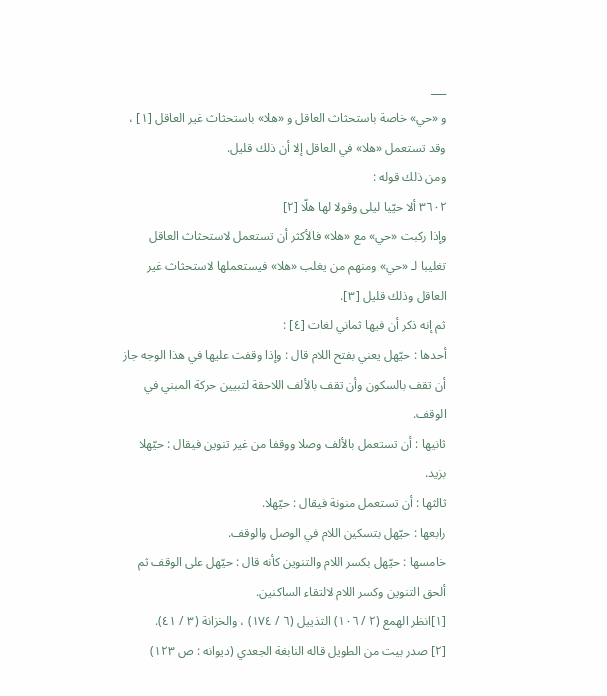___
و «حي» خاصة باستحثاث العاقل و «هلا» باستحثاث غير العاقل [١] ، وقد تستعمل «هلا» في العاقل إلا أن ذلك قليل.
ومن ذلك قوله :
٣٦٠٢ ألا حيّيا ليلى وقولا لها هلّا [٢]
وإذا ركبت «حي» مع «هلا» فالأكثر أن تستعمل لاستحثاث العاقل تغليبا لـ «حي» ومنهم من يغلب «هلا» فيستعملها لاستحثاث غير العاقل وذلك قليل [٣].
ثم إنه ذكر أن فيها ثماني لغات [٤] :
أحدها : حيّهل يعني بفتح اللام قال : وإذا وقفت عليها في هذا الوجه جاز أن تقف بالسكون وأن تقف بالألف اللاحقة لتبيين حركة المبني في الوقف.
ثانيها : أن تستعمل بالألف وصلا ووقفا من غير تنوين فيقال : حيّهلا بزيد.
ثالثها : أن تستعمل منونة فيقال : حيّهلا.
رابعها : حيّهل بتسكين اللام في الوصل والوقف.
خامسها : حيّهل بكسر اللام والتنوين كأنه قال : حيّهل على الوقف ثم ألحق التنوين وكسر اللام لالتقاء الساكنين.
[١]انظر الهمع (٢ / ١٠٦) التذييل (٦ / ١٧٤) ، والخزانة (٣ / ٤١).
[٢] صدر بيت من الطويل قاله النابغة الجعدي (ديوانه : ص ١٢٣)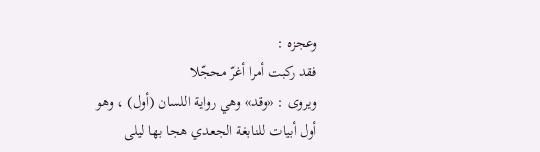وعجزه :
فقد ركبت أمرا أغرّ محجّلا
ويروى : «وقد» وهي رواية اللسان (أول) ، وهو أول أبيات للنابغة الجعدي هجا بها ليلى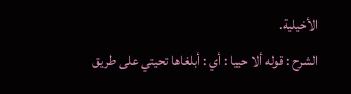الأخيلية.
الشرح : قوله ألا حييا : أي : أبلغاها تحيتي على طريق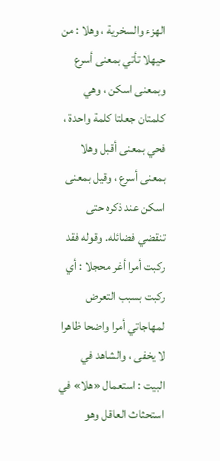الهزء والسخرية ، وهلا : من حيهلا تأتي بمعنى أسرع وبمعنى اسكن ، وهي كلمتان جعلتا كلمة واحدة ، فحي بمعنى أقبل وهلا بمعنى أسرع ، وقيل بمعنى اسكن عند ذكره حتى تنقضي فضائله. وقوله فقد ركبت أمرا أغر محجلا : أي ركبت بسبب التعرض لمهاجاتي أمرا واضحا ظاهرا لا يخفى ، والشاهد في البيت : استعمال «هلا» في استحثاث العاقل وهو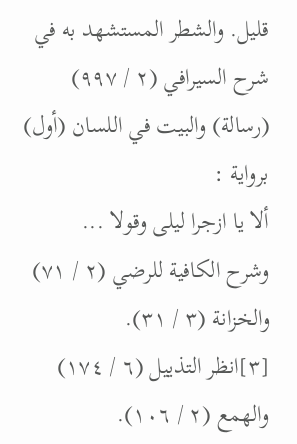قليل. والشطر المستشهد به في شرح السيرافي (٢ / ٩٩٧) (رسالة) والبيت في اللسان (أول) برواية :
ألا يا ازجرا ليلى وقولا ...
وشرح الكافية للرضي (٢ / ٧١) والخزانة (٣ / ٣١).
[٣]انظر التذييل (٦ / ١٧٤) والهمع (٢ / ١٠٦).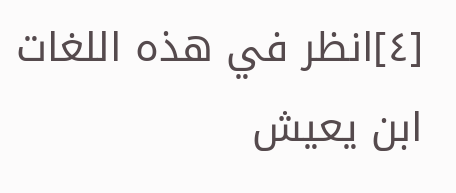[٤]انظر في هذه اللغات ابن يعيش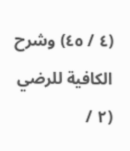(٤ / ٤٥) وشرح الكافية للرضي (٢ /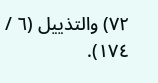٧٢) والتذييل (٦ / ١٧٤).